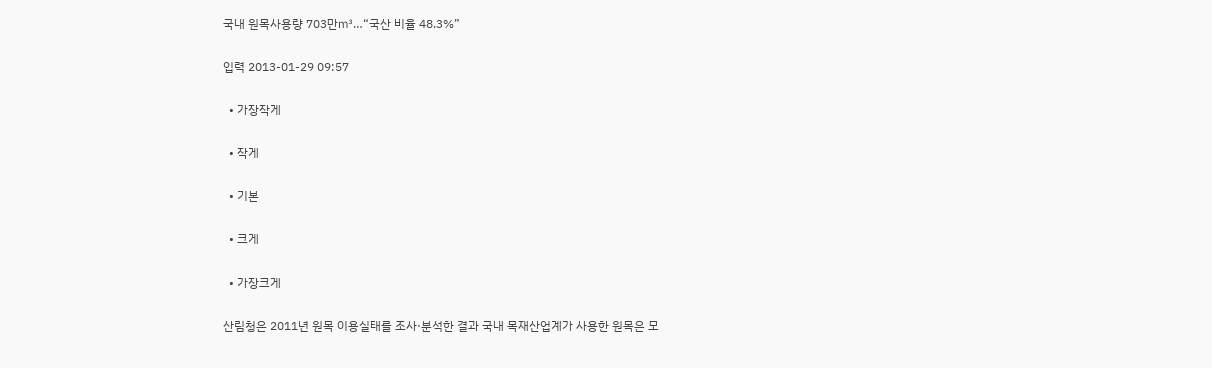국내 원목사용량 703만㎥…“국산 비율 48.3%”

입력 2013-01-29 09:57

  • 가장작게

  • 작게

  • 기본

  • 크게

  • 가장크게

산림청은 2011년 원목 이용실태를 조사·분석한 결과 국내 목재산업계가 사용한 원목은 모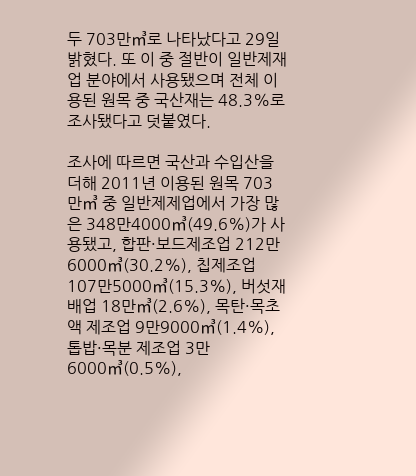두 703만㎥로 나타났다고 29일 밝혔다. 또 이 중 절반이 일반제재업 분야에서 사용됐으며 전체 이용된 원목 중 국산재는 48.3%로 조사됐다고 덧붙였다.

조사에 따르면 국산과 수입산을 더해 2011년 이용된 원목 703만㎥ 중 일반제제업에서 가장 많은 348만4000㎥(49.6%)가 사용됐고, 합판·보드제조업 212만6000㎥(30.2%), 칩제조업 107만5000㎥(15.3%), 버섯재배업 18만㎥(2.6%), 목탄·목초액 제조업 9만9000㎥(1.4%), 톱밥·목분 제조업 3만6000㎥(0.5%),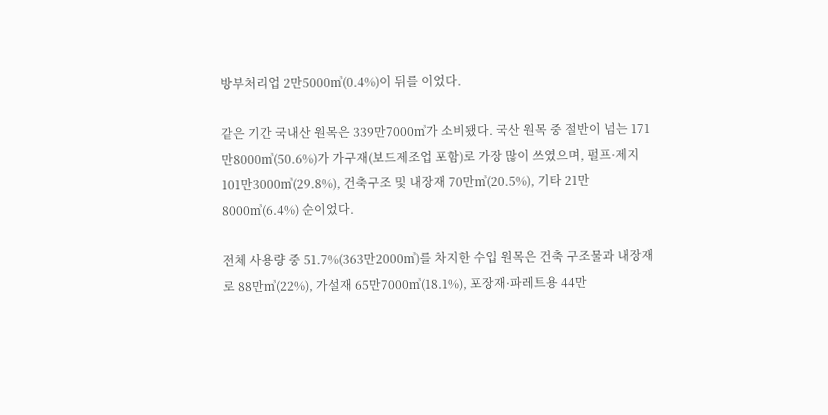방부처리업 2만5000㎥(0.4%)이 뒤를 이었다.

같은 기간 국내산 원목은 339만7000㎥가 소비됐다. 국산 원목 중 절반이 넘는 171만8000㎥(50.6%)가 가구재(보드제조업 포함)로 가장 많이 쓰였으며, 펄프·제지 101만3000㎥(29.8%), 건축구조 및 내장재 70만㎥(20.5%), 기타 21만8000㎥(6.4%) 순이었다.

전체 사용량 중 51.7%(363만2000㎥)를 차지한 수입 원목은 건축 구조물과 내장재로 88만㎥(22%), 가설재 65만7000㎥(18.1%), 포장재·파레트용 44만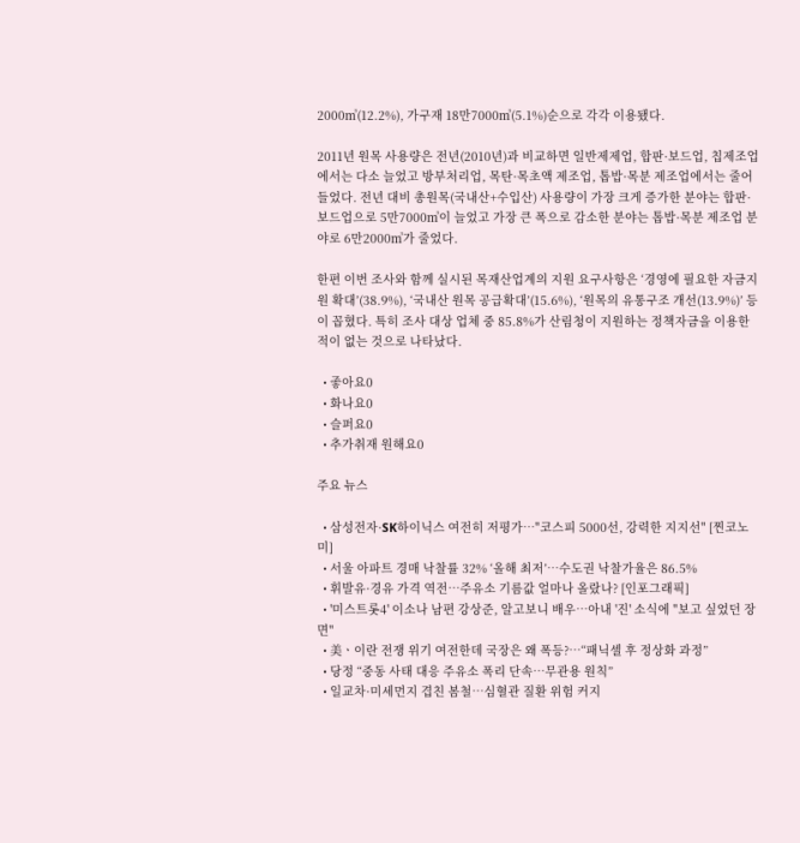2000㎥(12.2%), 가구재 18만7000㎥(5.1%)순으로 각각 이용됐다.

2011년 원목 사용량은 전년(2010년)과 비교하면 일반제제업, 합판·보드업, 칩제조업에서는 다소 늘었고 방부처리업, 목탄·목초액 제조업, 톱밥·목분 제조업에서는 줄어들었다. 전년 대비 총원목(국내산+수입산) 사용량이 가장 크게 증가한 분야는 합판·보드업으로 5만7000㎥이 늘었고 가장 큰 폭으로 감소한 분야는 톱밥·목분 제조업 분야로 6만2000㎥가 줄었다.

한편 이번 조사와 함께 실시된 목재산업계의 지원 요구사항은 ‘경영에 필요한 자금지원 확대’(38.9%), ‘국내산 원목 공급확대’(15.6%), ‘원목의 유통구조 개선(13.9%)’ 등이 꼽혔다. 특히 조사 대상 업체 중 85.8%가 산림청이 지원하는 정책자금을 이용한 적이 없는 것으로 나타났다.

  • 좋아요0
  • 화나요0
  • 슬퍼요0
  • 추가취재 원해요0

주요 뉴스

  • 삼성전자·SK하이닉스 여전히 저평가…"코스피 5000선, 강력한 지지선" [찐코노미]
  • 서울 아파트 경매 낙찰률 32% ‘올해 최저’⋯수도권 낙찰가율은 86.5%
  • 휘발유·경유 가격 역전…주유소 기름값 얼마나 올랐나? [인포그래픽]
  • '미스트롯4' 이소나 남편 강상준, 알고보니 배우⋯아내 '진' 소식에 "보고 싶었던 장면"
  • 美ㆍ이란 전쟁 위기 여전한데 국장은 왜 폭등?⋯“패닉셀 후 정상화 과정”
  • 당정 “중동 사태 대응 주유소 폭리 단속…무관용 원칙”
  • 일교차·미세먼지 겹친 봄철…심혈관 질환 위험 커지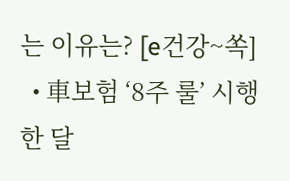는 이유는? [e건강~쏙]
  • 車보험 ‘8주 룰’ 시행 한 달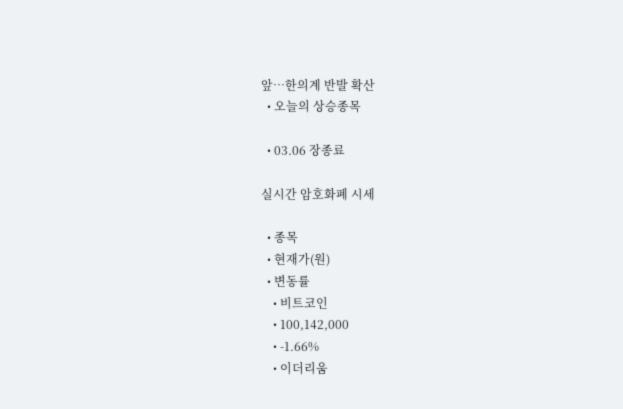앞…한의계 반발 확산
  • 오늘의 상승종목

  • 03.06 장종료

실시간 암호화폐 시세

  • 종목
  • 현재가(원)
  • 변동률
    • 비트코인
    • 100,142,000
    • -1.66%
    • 이더리움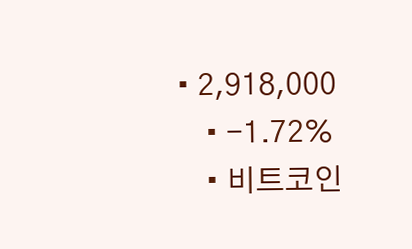• 2,918,000
    • -1.72%
    • 비트코인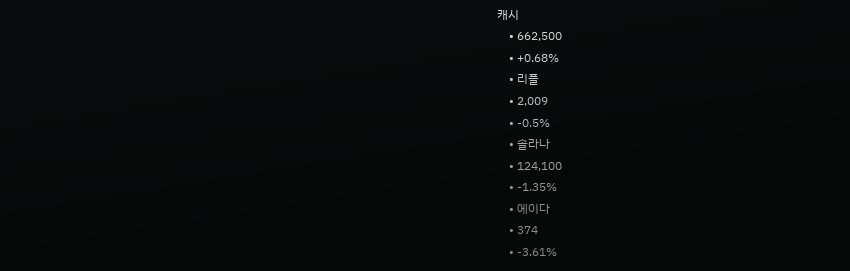캐시
    • 662,500
    • +0.68%
    • 리플
    • 2,009
    • -0.5%
    • 솔라나
    • 124,100
    • -1.35%
    • 에이다
    • 374
    • -3.61%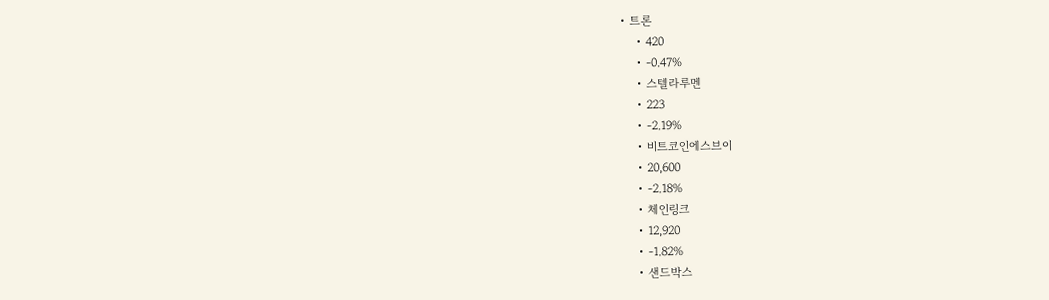• 트론
    • 420
    • -0.47%
    • 스텔라루멘
    • 223
    • -2.19%
    • 비트코인에스브이
    • 20,600
    • -2.18%
    • 체인링크
    • 12,920
    • -1.82%
    • 샌드박스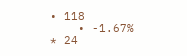• 118
    • -1.67%
* 24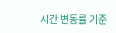시간 변동률 기준